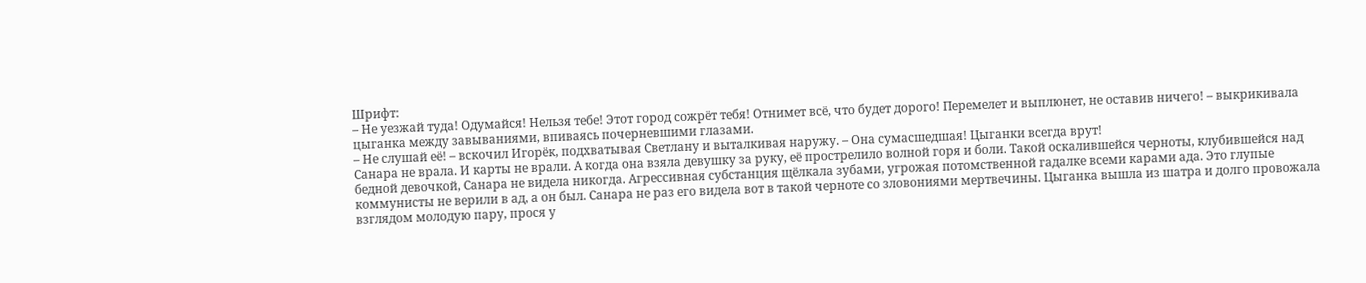Шрифт:
– Не уезжай туда! Одумайся! Нельзя тебе! Этот город сожрёт тебя! Отнимет всё, что будет дорого! Перемелет и выплюнет, не оставив ничего! – выкрикивала цыганка между завываниями, впиваясь почерневшими глазами.
– Не слушай её! – вскочил Игорёк, подхватывая Светлану и выталкивая наружу. – Она сумасшедшая! Цыганки всегда врут!
Санара не врала. И карты не врали. А когда она взяла девушку за руку, её прострелило волной горя и боли. Такой оскалившейся черноты, клубившейся над бедной девочкой, Санара не видела никогда. Агрессивная субстанция щёлкала зубами, угрожая потомственной гадалке всеми карами ада. Это глупые коммунисты не верили в ад, а он был. Санара не раз его видела вот в такой черноте со зловониями мертвечины. Цыганка вышла из шатра и долго провожала взглядом молодую пару, прося у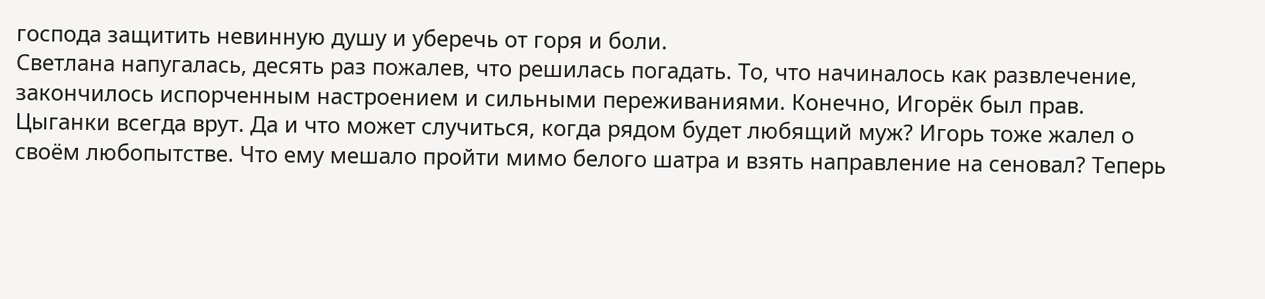господа защитить невинную душу и уберечь от горя и боли.
Светлана напугалась, десять раз пожалев, что решилась погадать. То, что начиналось как развлечение, закончилось испорченным настроением и сильными переживаниями. Конечно, Игорёк был прав. Цыганки всегда врут. Да и что может случиться, когда рядом будет любящий муж? Игорь тоже жалел о своём любопытстве. Что ему мешало пройти мимо белого шатра и взять направление на сеновал? Теперь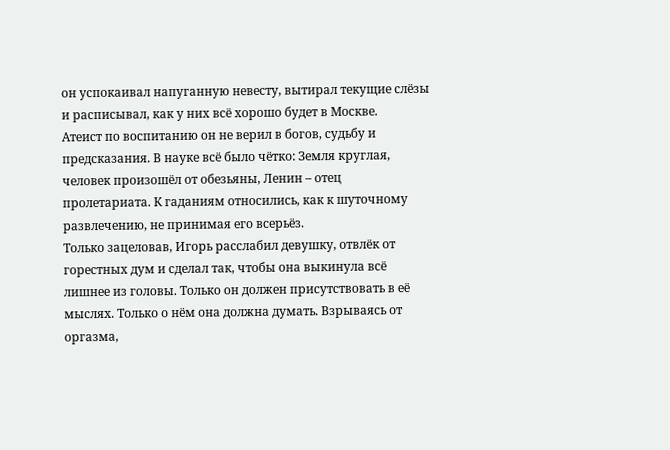он успокаивал напуганную невесту, вытирал текущие слёзы и расписывал, как у них всё хорошо будет в Москве.
Атеист по воспитанию он не верил в богов, судьбу и предсказания. В науке всё было чётко: Земля круглая, человек произошёл от обезьяны, Ленин – отец пролетариата. К гаданиям относились, как к шуточному развлечению, не принимая его всерьёз.
Только зацеловав, Игорь расслабил девушку, отвлёк от горестных дум и сделал так, чтобы она выкинула всё лишнее из головы. Только он должен присутствовать в её мыслях. Только о нём она должна думать. Взрываясь от оргазма,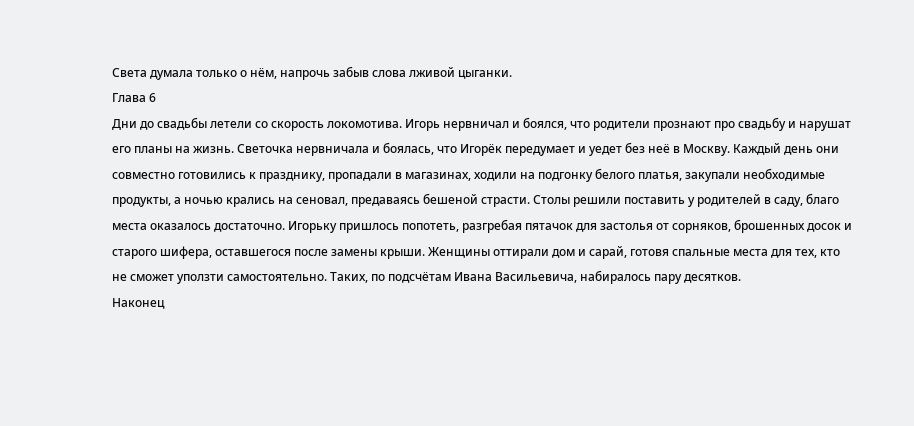Света думала только о нём, напрочь забыв слова лживой цыганки.
Глава 6
Дни до свадьбы летели со скорость локомотива. Игорь нервничал и боялся, что родители прознают про свадьбу и нарушат его планы на жизнь. Светочка нервничала и боялась, что Игорёк передумает и уедет без неё в Москву. Каждый день они совместно готовились к празднику, пропадали в магазинах, ходили на подгонку белого платья, закупали необходимые продукты, а ночью крались на сеновал, предаваясь бешеной страсти. Столы решили поставить у родителей в саду, благо места оказалось достаточно. Игорьку пришлось попотеть, разгребая пятачок для застолья от сорняков, брошенных досок и старого шифера, оставшегося после замены крыши. Женщины оттирали дом и сарай, готовя спальные места для тех, кто не сможет уползти самостоятельно. Таких, по подсчётам Ивана Васильевича, набиралось пару десятков.
Наконец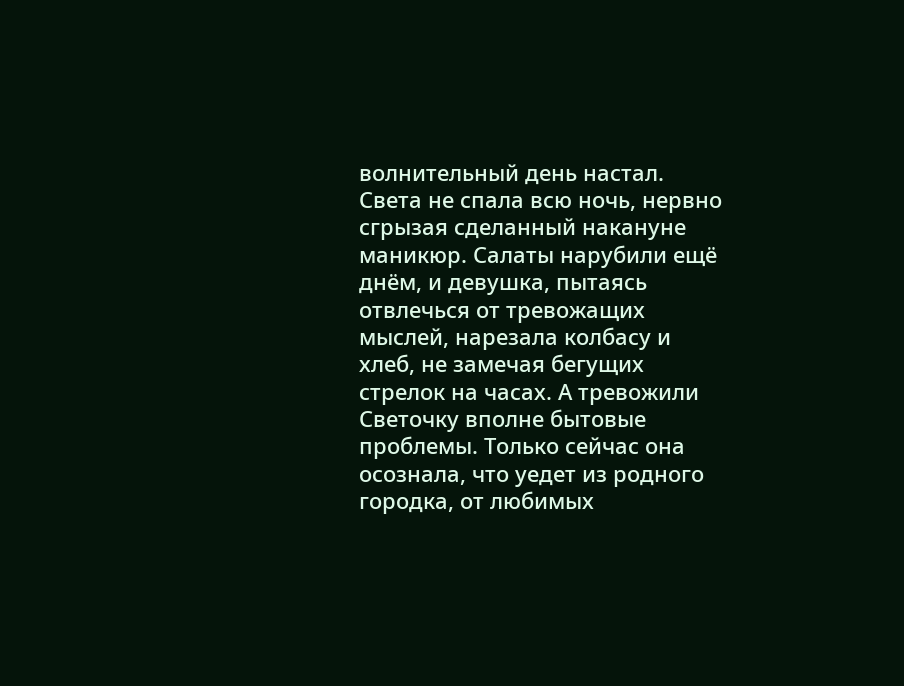волнительный день настал. Света не спала всю ночь, нервно сгрызая сделанный накануне маникюр. Салаты нарубили ещё днём, и девушка, пытаясь отвлечься от тревожащих мыслей, нарезала колбасу и хлеб, не замечая бегущих стрелок на часах. А тревожили Светочку вполне бытовые проблемы. Только сейчас она осознала, что уедет из родного городка, от любимых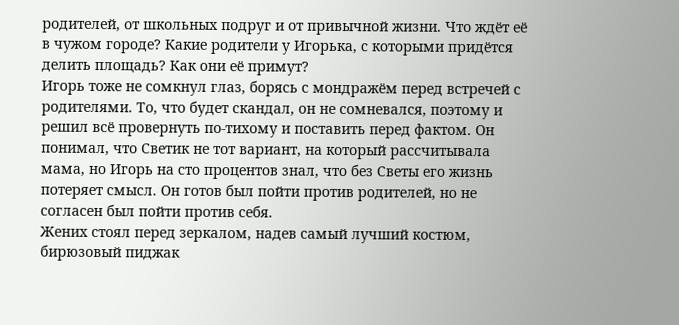родителей, от школьных подруг и от привычной жизни. Что ждёт её в чужом городе? Какие родители у Игорька, с которыми придётся делить площадь? Как они её примут?
Игорь тоже не сомкнул глаз, борясь с мондражём перед встречей с родителями. То, что будет скандал, он не сомневался, поэтому и решил всё провернуть по-тихому и поставить перед фактом. Он понимал, что Светик не тот вариант, на который рассчитывала мама, но Игорь на сто процентов знал, что без Светы его жизнь потеряет смысл. Он готов был пойти против родителей, но не согласен был пойти против себя.
Жених стоял перед зеркалом, надев самый лучший костюм, бирюзовый пиджак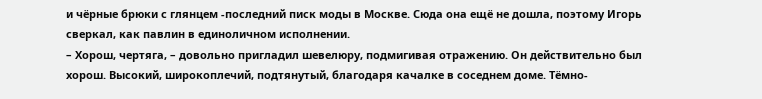и чёрные брюки с глянцем -последний писк моды в Москве. Сюда она ещё не дошла, поэтому Игорь сверкал, как павлин в единоличном исполнении.
– Хорош, чертяга, – довольно пригладил шевелюру, подмигивая отражению. Он действительно был хорош. Высокий, широкоплечий, подтянутый, благодаря качалке в соседнем доме. Тёмно-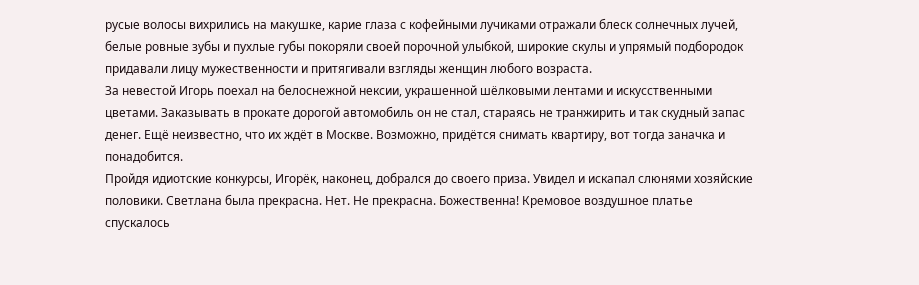русые волосы вихрились на макушке, карие глаза с кофейными лучиками отражали блеск солнечных лучей, белые ровные зубы и пухлые губы покоряли своей порочной улыбкой, широкие скулы и упрямый подбородок придавали лицу мужественности и притягивали взгляды женщин любого возраста.
За невестой Игорь поехал на белоснежной нексии, украшенной шёлковыми лентами и искусственными цветами. Заказывать в прокате дорогой автомобиль он не стал, стараясь не транжирить и так скудный запас денег. Ещё неизвестно, что их ждёт в Москве. Возможно, придётся снимать квартиру, вот тогда заначка и понадобится.
Пройдя идиотские конкурсы, Игорёк, наконец, добрался до своего приза. Увидел и искапал слюнями хозяйские половики. Светлана была прекрасна. Нет. Не прекрасна. Божественна! Кремовое воздушное платье спускалось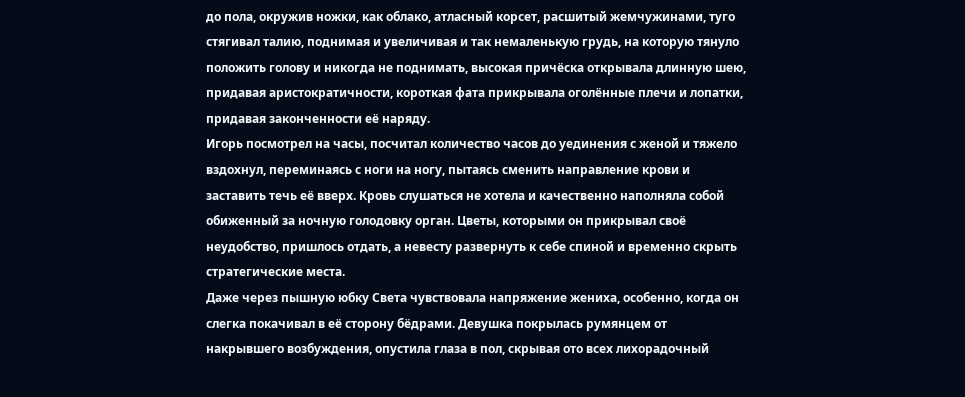до пола, окружив ножки, как облако, атласный корсет, расшитый жемчужинами, туго стягивал талию, поднимая и увеличивая и так немаленькую грудь, на которую тянуло положить голову и никогда не поднимать, высокая причёска открывала длинную шею, придавая аристократичности, короткая фата прикрывала оголённые плечи и лопатки, придавая законченности её наряду.
Игорь посмотрел на часы, посчитал количество часов до уединения с женой и тяжело вздохнул, переминаясь с ноги на ногу, пытаясь сменить направление крови и заставить течь её вверх. Кровь слушаться не хотела и качественно наполняла собой обиженный за ночную голодовку орган. Цветы, которыми он прикрывал своё неудобство, пришлось отдать, а невесту развернуть к себе спиной и временно скрыть стратегические места.
Даже через пышную юбку Света чувствовала напряжение жениха, особенно, когда он слегка покачивал в её сторону бёдрами. Девушка покрылась румянцем от накрывшего возбуждения, опустила глаза в пол, скрывая ото всех лихорадочный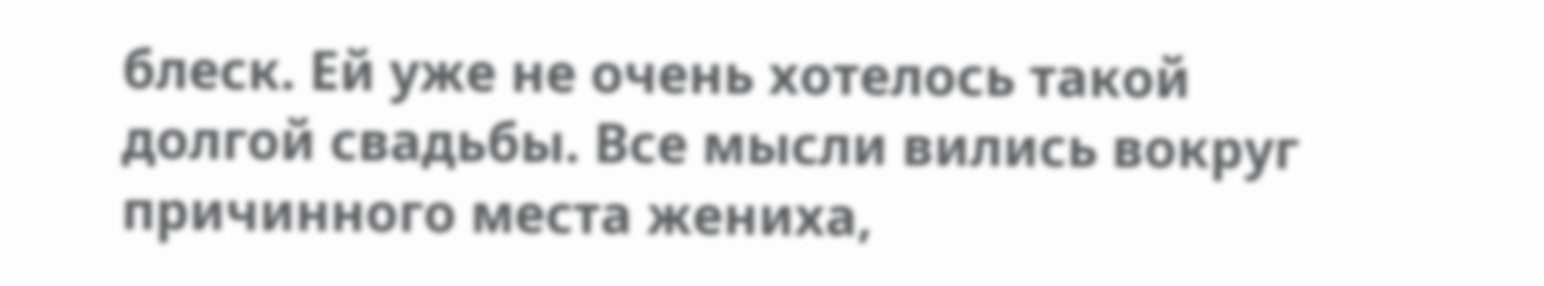блеск. Ей уже не очень хотелось такой долгой свадьбы. Все мысли вились вокруг причинного места жениха,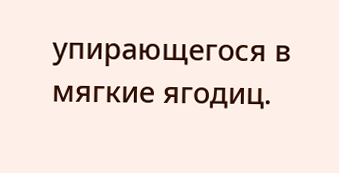упирающегося в мягкие ягодиц.